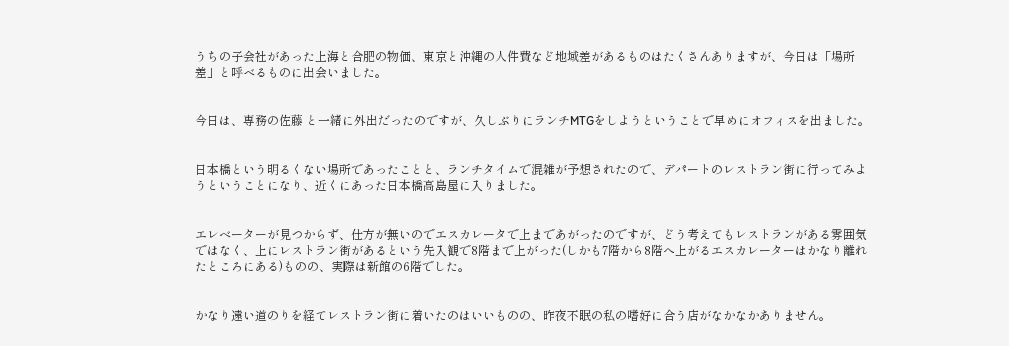うちの子会社があった上海と合肥の物価、東京と沖縄の人件費など地域差があるものはたくさんありますが、今日は「場所差」と呼べるものに出会いました。


今日は、専務の佐藤 と一緒に外出だったのですが、久しぶりにランチMTGをしようということで早めにオフィスを出ました。


日本橋という明るくない場所であったことと、ランチタイムで混雑が予想されたので、デパートのレストラン街に行ってみようということになり、近くにあった日本橋高島屋に入りました。


エレベーターが見つからず、仕方が無いのでエスカレータで上まであがったのですが、どう考えてもレストランがある雰囲気ではなく、上にレストラン街があるという先入観で8階まで上がった(しかも7階から8階へ上がるエスカレーターはかなり離れたところにある)ものの、実際は新館の6階でした。


かなり遠い道のりを経てレストラン街に着いたのはいいものの、昨夜不眠の私の嗜好に合う店がなかなかありません。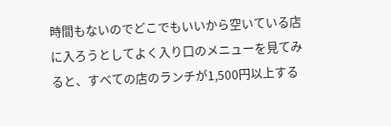時間もないのでどこでもいいから空いている店に入ろうとしてよく入り口のメニューを見てみると、すべての店のランチが1,500円以上する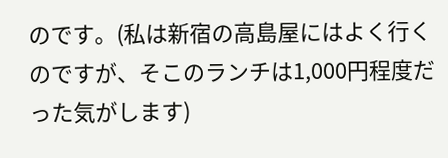のです。(私は新宿の高島屋にはよく行くのですが、そこのランチは1,000円程度だった気がします)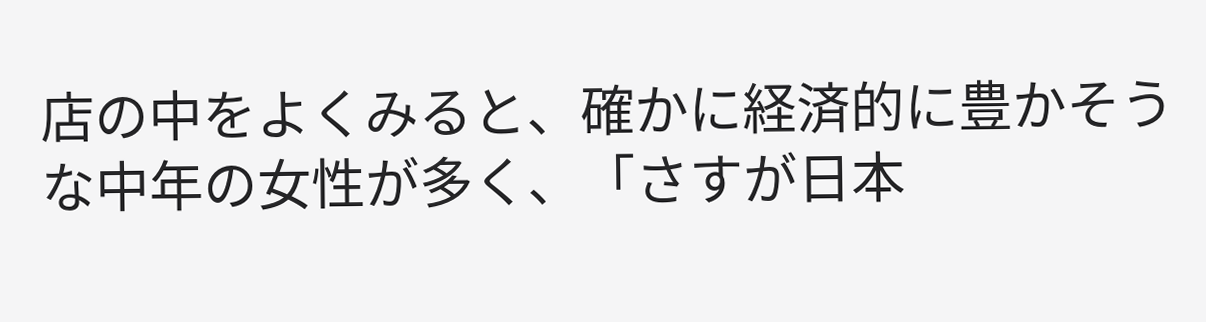店の中をよくみると、確かに経済的に豊かそうな中年の女性が多く、「さすが日本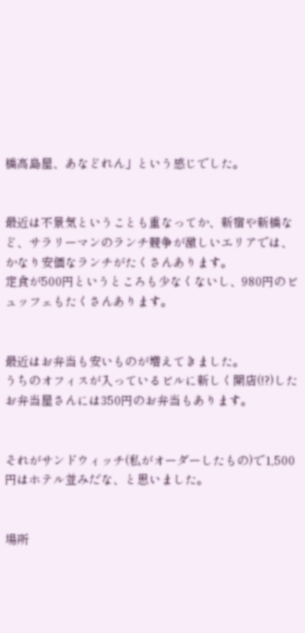橋高島屋、あなどれん」という感じでした。


最近は不景気ということも重なってか、新宿や新橋など、サラリーマンのランチ競争が激しいエリアでは、かなり安価なランチがたくさんあります。
定食が500円というところも少なくないし、980円のビュッフェもたくさんあります。


最近はお弁当も安いものが増えてきました。
うちのオフィスが入っているビルに新しく開店(!?)したお弁当屋さんには350円のお弁当もあります。


それがサンドウィッチ(私がオーダーしたもの)で1,500円はホテル並みだな、と思いました。


場所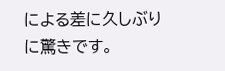による差に久しぶりに驚きです。